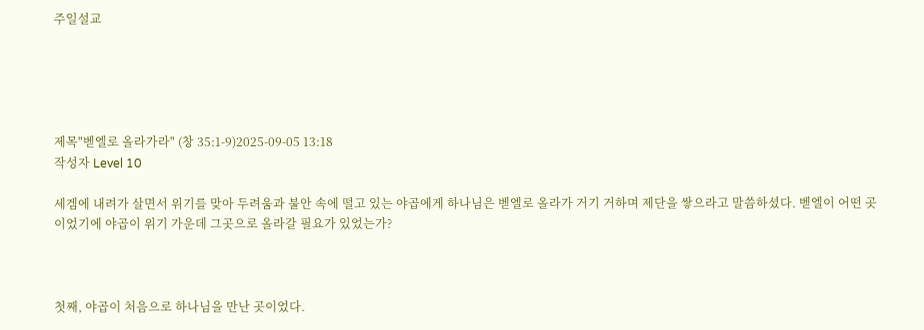주일설교





제목"벧엘로 올라가라" (창 35:1-9)2025-09-05 13:18
작성자 Level 10

세겜에 내려가 살면서 위기를 맞아 두려움과 불안 속에 떨고 있는 야곱에게 하나님은 벧엘로 올라가 거기 거하며 제단을 쌓으라고 말씀하셨다. 벧엘이 어떤 곳이었기에 야곱이 위기 가운데 그곳으로 올라갈 필요가 있었는가?



첫째, 야곱이 처음으로 하나님을 만난 곳이었다.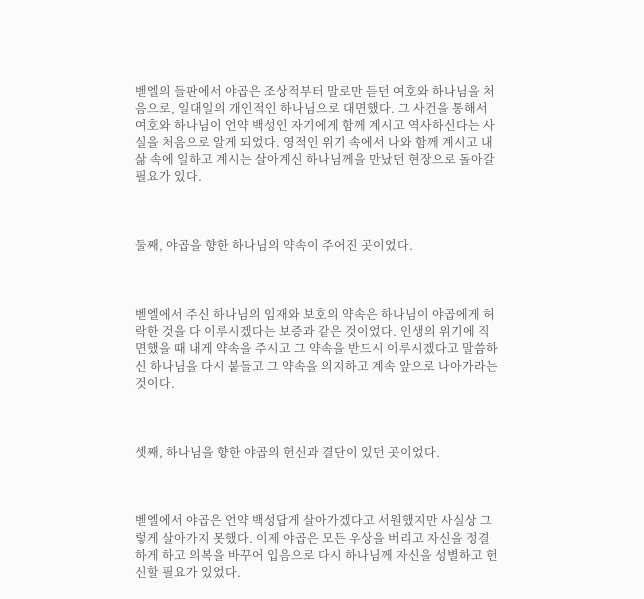벧엘의 들판에서 야곱은 조상적부터 말로만 듣던 여호와 하나님을 처음으로, 일대일의 개인적인 하나님으로 대면했다. 그 사건을 통해서 여호와 하나님이 언약 백성인 자기에게 함께 계시고 역사하신다는 사실을 처음으로 알게 되었다. 영적인 위기 속에서 나와 함께 계시고 내 삶 속에 일하고 계시는 살아계신 하나님께을 만났던 현장으로 돌아갈 필요가 있다.



둘째, 야곱을 향한 하나님의 약속이 주어진 곳이었다.



벧엘에서 주신 하나님의 임재와 보호의 약속은 하나님이 야곱에게 허락한 것을 다 이루시겠다는 보증과 같은 것이었다. 인생의 위기에 직면했을 때 내게 약속을 주시고 그 약속을 반드시 이루시겠다고 말씀하신 하나님을 다시 붙들고 그 약속을 의지하고 계속 앞으로 나아가라는 것이다.



셋째, 하나님을 향한 야곱의 헌신과 결단이 있던 곳이었다.



벧엘에서 야곱은 언약 백성답게 살아가겠다고 서원했지만 사실상 그렇게 살아가지 못했다. 이제 야곱은 모든 우상을 버리고 자신을 정결하게 하고 의복을 바꾸어 입음으로 다시 하나님께 자신을 성별하고 헌신할 필요가 있었다.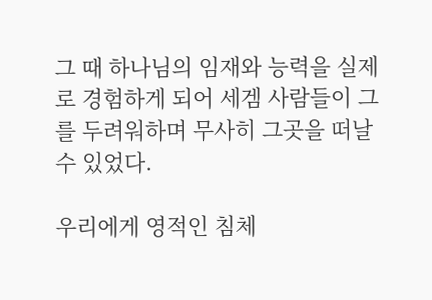그 때 하나님의 임재와 능력을 실제로 경험하게 되어 세겜 사람들이 그를 두려워하며 무사히 그곳을 떠날 수 있었다.

우리에게 영적인 침체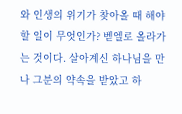와 인생의 위기가 찾아올 때 해야 할 일이 무엇인가? 벧엘로 올라가는 것이다. 살아계신 하나님을 만나 그분의 약속을 받았고 하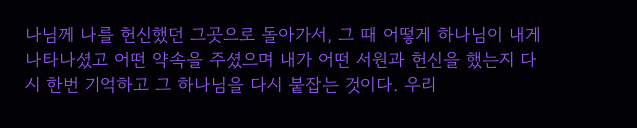나님께 나를 헌신했던 그곳으로 돌아가서, 그 때 어떻게 하나님이 내게 나타나셨고 어떤 약속을 주셨으며 내가 어떤 서원과 헌신을 했는지 다시 한번 기억하고 그 하나님을 다시 붙잡는 것이다. 우리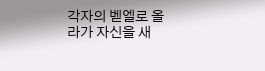각자의 벧엘로 올라가 자신을 새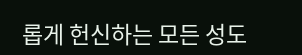롭게 헌신하는 모든 성도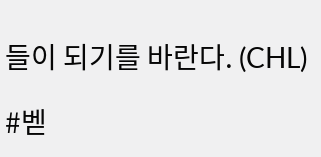들이 되기를 바란다. (CHL)

#벧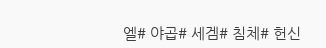엘# 야곱# 세겜# 침체# 헌신